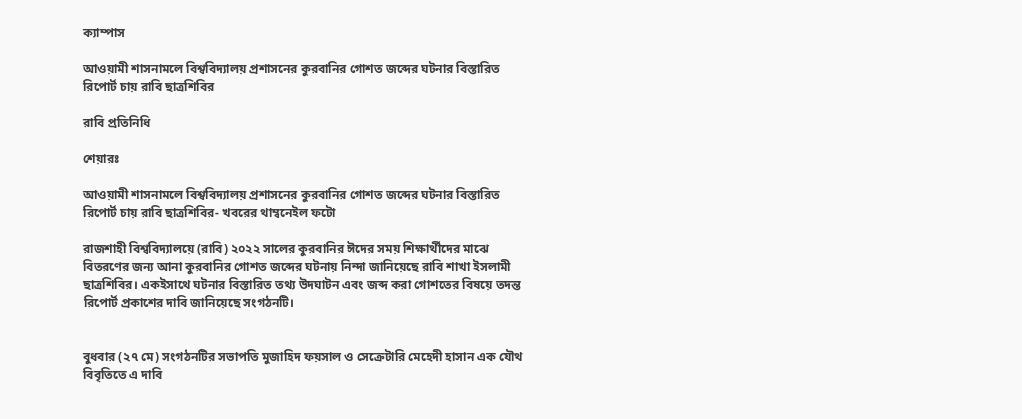ক্যাম্পাস

আওয়ামী শাসনামলে বিশ্ববিদ্যালয় প্রশাসনের কুরবানির গোশত জব্দের ঘটনার বিস্তারিত রিপোর্ট চায় রাবি ছাত্রশিবির

রাবি প্রতিনিধি

শেয়ারঃ

আওয়ামী শাসনামলে বিশ্ববিদ্যালয় প্রশাসনের কুরবানির গোশত জব্দের ঘটনার বিস্তারিত রিপোর্ট চায় রাবি ছাত্রশিবির- খবরের থাম্বনেইল ফটো

রাজশাহী বিশ্ববিদ্যালয়ে (রাবি) ২০২২ সালের কুরবানির ঈদের সময় শিক্ষার্থীদের মাঝে বিতরণের জন্য আনা কুরবানির গোশত জব্দের ঘটনায় নিন্দা জানিয়েছে রাবি শাখা ইসলামী ছাত্রশিবির। একইসাথে ঘটনার বিস্তারিত তথ্য উদঘাটন এবং জব্দ করা গোশতের বিষয়ে তদন্ত রিপোর্ট প্রকাশের দাবি জানিয়েছে সংগঠনটি।


বুধবার (২৭ মে) সংগঠনটির সভাপতি মুজাহিদ ফয়সাল ও সেক্রেটারি মেহেদী হাসান এক যৌথ বিবৃতিতে এ দাবি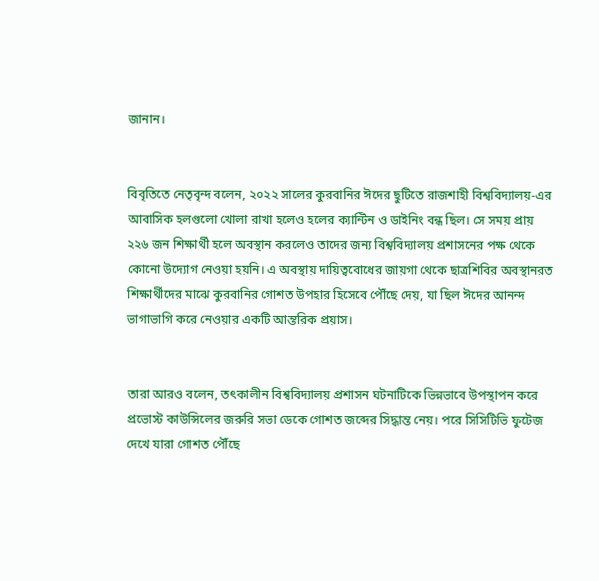জানান।


বিবৃতিতে নেতৃবৃন্দ বলেন, ২০২২ সালের কুরবানির ঈদের ছুটিতে রাজশাহী বিশ্ববিদ্যালয়-এর আবাসিক হলগুলো খোলা রাখা হলেও হলের ক্যান্টিন ও ডাইনিং বন্ধ ছিল। সে সময় প্রায় ২২৬ জন শিক্ষার্থী হলে অবস্থান করলেও তাদের জন্য বিশ্ববিদ্যালয় প্রশাসনের পক্ষ থেকে কোনো উদ্যোগ নেওয়া হয়নি। এ অবস্থায় দায়িত্ববোধের জায়গা থেকে ছাত্রশিবির অবস্থানরত শিক্ষার্থীদের মাঝে কুরবানির গোশত উপহার হিসেবে পৌঁছে দেয়, যা ছিল ঈদের আনন্দ ভাগাভাগি করে নেওয়ার একটি আন্তরিক প্রয়াস।


তারা আরও বলেন, তৎকালীন বিশ্ববিদ্যালয় প্রশাসন ঘটনাটিকে ভিন্নভাবে উপস্থাপন করে প্রভোস্ট কাউন্সিলের জরুরি সভা ডেকে গোশত জব্দের সিদ্ধান্ত নেয়। পরে সিসিটিভি ফুটেজ দেখে যারা গোশত পৌঁছে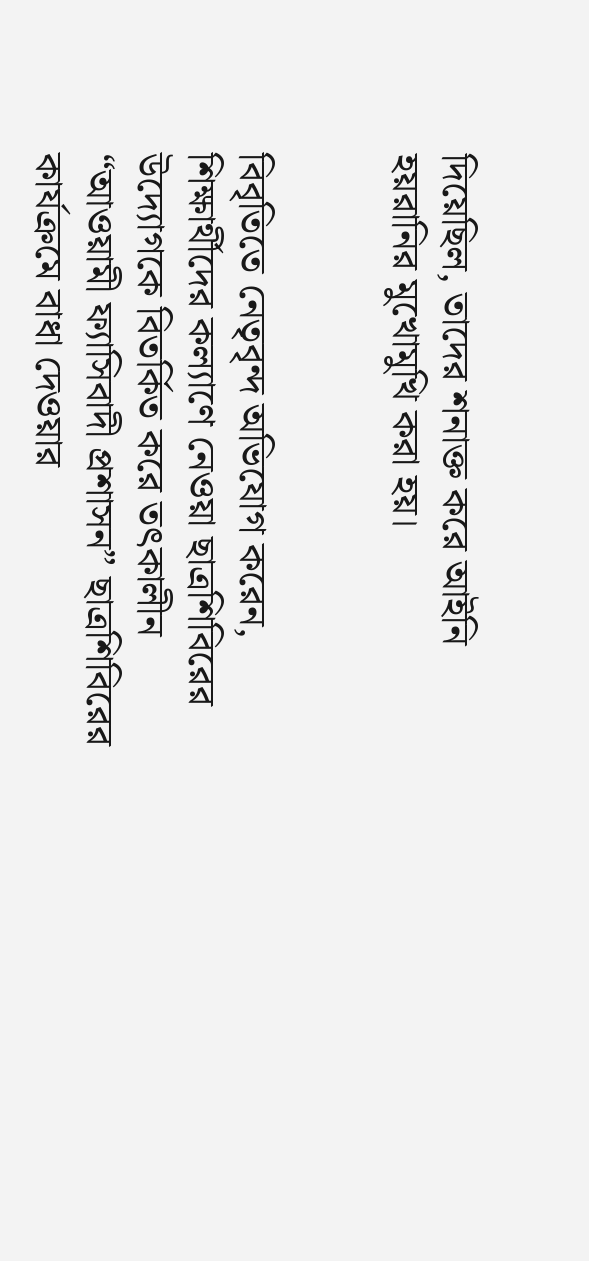দিয়েছিল, তাদের শনাক্ত করে আইনি হয়রানির মুখোমুখি করা হয়।


বিবৃতিতে নেতৃবৃন্দ অভিযোগ করেন, শিক্ষার্থীদের কল্যাণে নেওয়া ছাত্রশিবিরের উদ্যোগকে বিতর্কিত করে তৎকালীন “আওয়ামী ফ্যাসিবাদী প্রশাসন” ছাত্রশিবিরের কার্যক্রমে বাধা দেওয়ার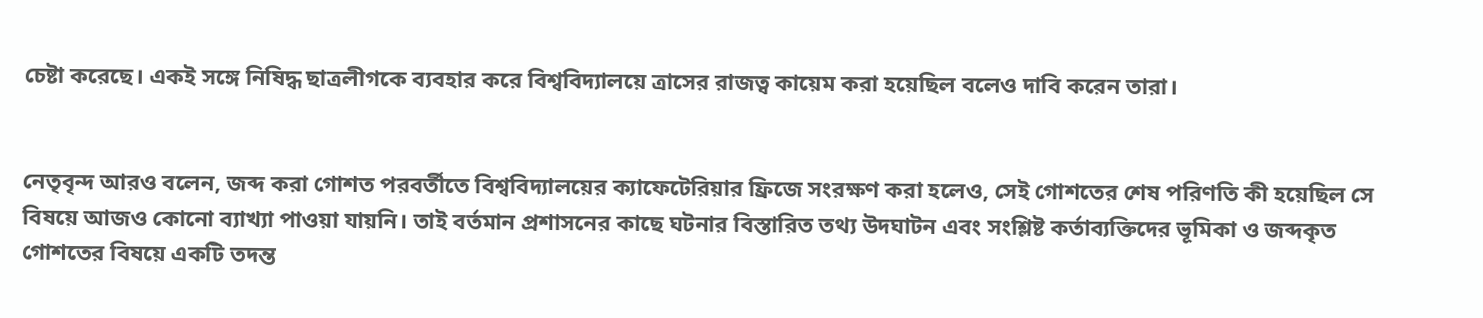চেষ্টা করেছে। একই সঙ্গে নিষিদ্ধ ছাত্রলীগকে ব্যবহার করে বিশ্ববিদ্যালয়ে ত্রাসের রাজত্ব কায়েম করা হয়েছিল বলেও দাবি করেন তারা।


নেতৃবৃন্দ আরও বলেন, জব্দ করা গোশত পরবর্তীতে বিশ্ববিদ্যালয়ের ক্যাফেটেরিয়ার ফ্রিজে সংরক্ষণ করা হলেও, সেই গোশতের শেষ পরিণতি কী হয়েছিল সে বিষয়ে আজও কোনো ব্যাখ্যা পাওয়া যায়নি। তাই বর্তমান প্রশাসনের কাছে ঘটনার বিস্তারিত তথ্য উদঘাটন এবং সংশ্লিষ্ট কর্তাব্যক্তিদের ভূমিকা ও জব্দকৃত গোশতের বিষয়ে একটি তদন্ত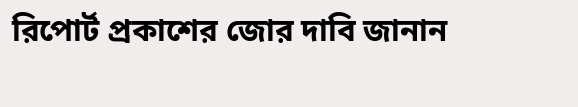রিপোর্ট প্রকাশের জোর দাবি জানান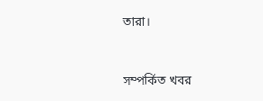তারা।


সম্পর্কিত খবর